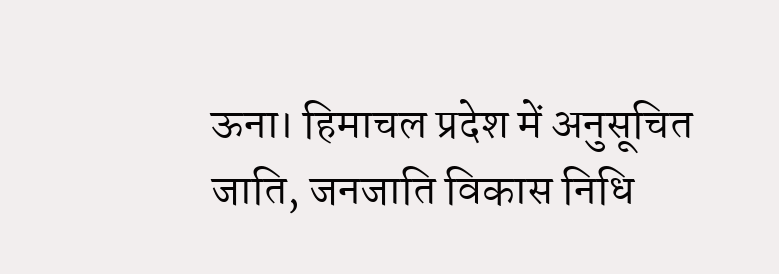ऊना। हिमाचल प्रदेश में अनुसूचित जाति, जनजाति विकास निधि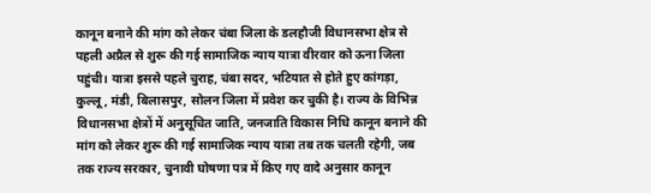कानून बनाने की मांग को लेकर चंबा जिला के डलहौजी विधानसभा क्षेत्र से पहली अप्रैल से शुरू की गई सामाजिक न्याय यात्रा वीरवार को ऊना जिला पहुंची। यात्रा इससे पहले चुराह, चंबा सदर, भटियात से होते हुए कांगड़ा, कुल्लू, मंडी, बिलासपुर, सोलन जिला में प्रवेश कर चुकी है। राज्य के विभिन्न विधानसभा क्षेत्रों में अनुसूचित जाति, जनजाति विकास निधि कानून बनाने की मांग को लेकर शुरू की गई सामाजिक न्याय यात्रा तब तक चलती रहेगी, जब तक राज्य सरकार, चुनावी घोषणा पत्र में किए गए वादे अनुसार कानून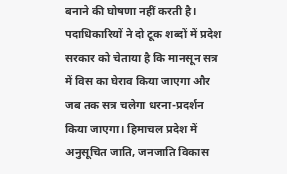बनाने की घोषणा नहीं करती है। पदाधिकारियों ने दो टूक शब्दों में प्रदेश सरकार को चेताया है कि मानसून सत्र में विस का घेराव किया जाएगा और जब तक सत्र चलेगा धरना-प्रदर्शन किया जाएगा। हिमाचल प्रदेश में अनुसूचित जाति, जनजाति विकास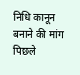निधि कानून बनाने की मांग पिछले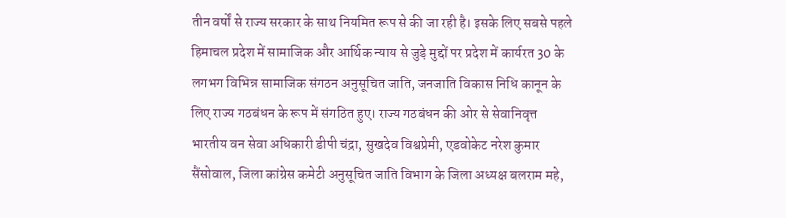तीन वर्षों से राज्य सरकार के साथ नियमित रूप से की जा रही है। इसके लिए सबसे पहले हिमाचल प्रदेश में सामाजिक और आर्थिक न्याय से जुड़े मुद्दों पर प्रदेश में कार्यरत 30 के लगभग विभिन्न सामाजिक संगठन अनुसूचित जाति, जनजाति विकास निधि कानून के लिए राज्य गठबंधन के रूप में संगठित हुए। राज्य गठबंधन की ओर से सेवानिवृत्त भारतीय वन सेवा अधिकारी डीपी चंद्रा, सुखदेव विश्वप्रेमी, एडवोकेट नरेश कुमार सैंसोवाल, जिला कांग्रेस कमेटी अनुसूचित जाति विभाग के जिला अध्यक्ष बलराम महे,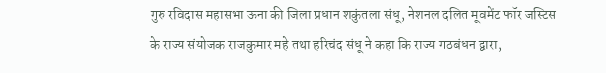गुरु रविदास महासभा ऊना की जिला प्रधान शकुंतला संधू, नेशनल दलित मूवमेंट फॉर जस्टिस के राज्य संयोजक राजकुमार महे तथा हरिचंद संधू ने कहा कि राज्य गठबंधन द्वारा,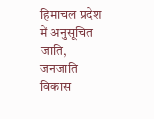हिमाचल प्रदेश में अनुसूचित जाति, जनजाति विकास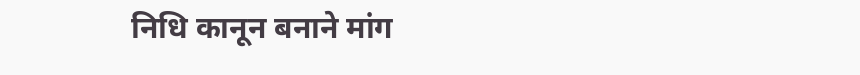निधि कानून बनाने मांग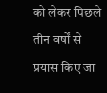को लेकर पिछले तीन वर्षों से प्रयास किए जा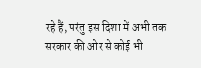रहे हैं, परंतु इस दिशा में अभी तक सरकार की ओर से कोई भी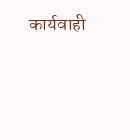कार्यवाही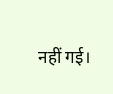नहीं गई।